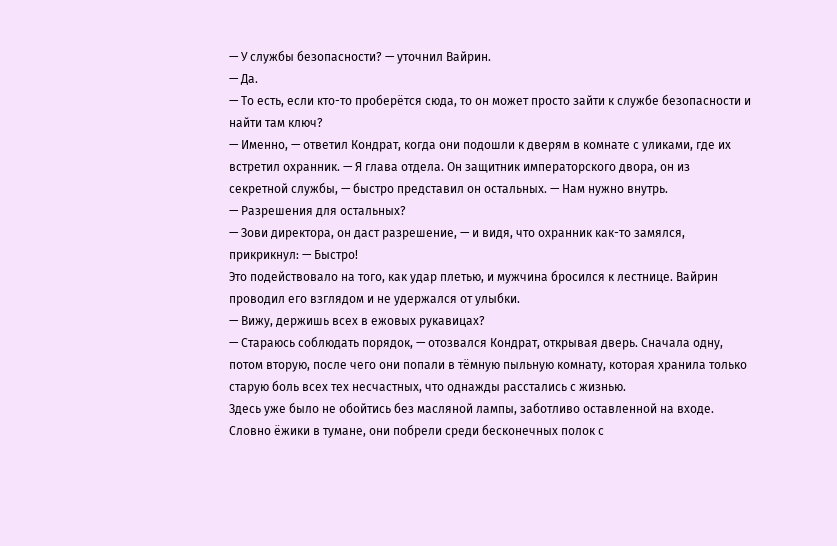— У службы безопасности? — уточнил Вайрин.
— Да.
— То есть, если кто-то проберётся сюда, то он может просто зайти к службе безопасности и найти там ключ?
— Именно, — ответил Кондрат, когда они подошли к дверям в комнате с уликами, где их встретил охранник. — Я глава отдела. Он защитник императорского двора, он из секретной службы, — быстро представил он остальных. — Нам нужно внутрь.
— Разрешения для остальных?
— Зови директора, он даст разрешение, — и видя, что охранник как-то замялся, прикрикнул: — Быстро!
Это подействовало на того, как удар плетью, и мужчина бросился к лестнице. Вайрин проводил его взглядом и не удержался от улыбки.
— Вижу, держишь всех в ежовых рукавицах?
— Стараюсь соблюдать порядок, — отозвался Кондрат, открывая дверь. Сначала одну, потом вторую, после чего они попали в тёмную пыльную комнату, которая хранила только старую боль всех тех несчастных, что однажды расстались с жизнью.
Здесь уже было не обойтись без масляной лампы, заботливо оставленной на входе. Словно ёжики в тумане, они побрели среди бесконечных полок с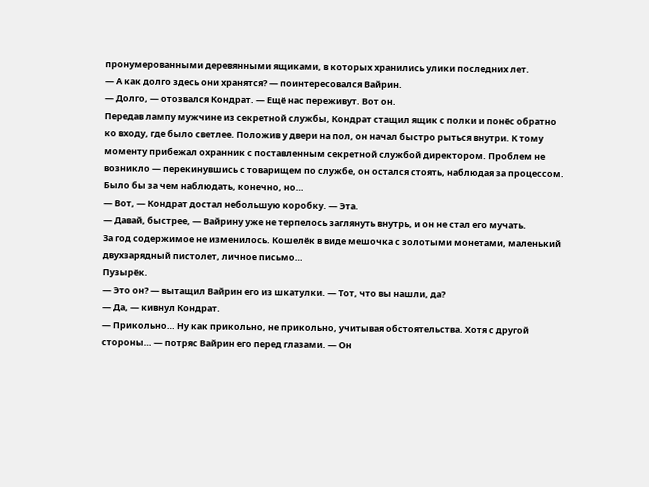пронумерованными деревянными ящиками, в которых хранились улики последних лет.
— А как долго здесь они хранятся? — поинтересовался Вайрин.
— Долго, — отозвался Кондрат. — Ещё нас переживут. Вот он.
Передав лампу мужчине из секретной службы, Кондрат стащил ящик с полки и понёс обратно ко входу, где было светлее. Положив у двери на пол, он начал быстро рыться внутри. К тому моменту прибежал охранник с поставленным секретной службой директором. Проблем не возникло — перекинувшись с товарищем по службе, он остался стоять, наблюдая за процессом. Было бы за чем наблюдать, конечно, но…
— Вот, — Кондрат достал небольшую коробку. — Эта.
— Давай, быстрее, — Вайрину уже не терпелось заглянуть внутрь, и он не стал его мучать.
За год содержимое не изменилось. Кошелёк в виде мешочка с золотыми монетами, маленький двухзарядный пистолет, личное письмо…
Пузырёк.
— Это он? — вытащил Вайрин его из шкатулки. — Тот, что вы нашли, да?
— Да, — кивнул Кондрат.
— Прикольно… Ну как прикольно, не прикольно, учитывая обстоятельства. Хотя с другой стороны… — потряс Вайрин его перед глазами. — Он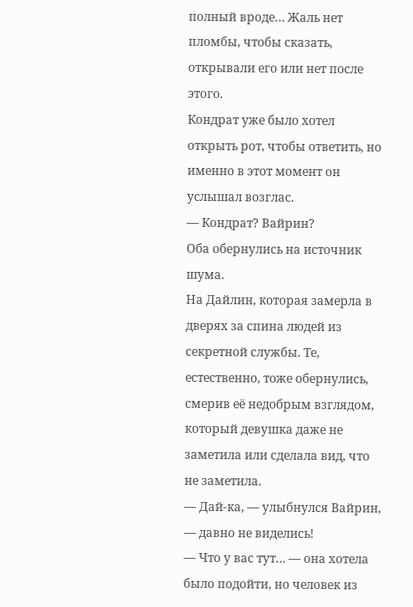полный вроде… Жаль нет пломбы, чтобы сказать, открывали его или нет после этого.
Кондрат уже было хотел открыть рот, чтобы ответить, но именно в этот момент он услышал возглас.
— Кондрат? Вайрин?
Оба обернулись на источник шума.
На Дайлин, которая замерла в дверях за спина людей из секретной службы. Те, естественно, тоже обернулись, смерив её недобрым взглядом, который девушка даже не заметила или сделала вид, что не заметила.
— Дай-ка, — улыбнулся Вайрин, — давно не виделись!
— Что у вас тут… — она хотела было подойти, но человек из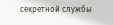секретной службы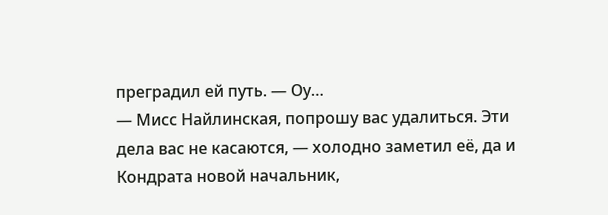преградил ей путь. — Оу…
— Мисс Найлинская, попрошу вас удалиться. Эти дела вас не касаются, — холодно заметил её, да и Кондрата новой начальник,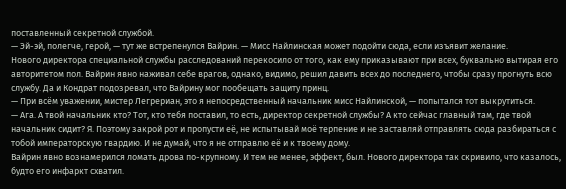поставленный секретной службой.
— Эй-эй, полегче, герой, — тут же встрепенулся Вайрин. — Мисс Найлинская может подойти сюда, если изъявит желание.
Нового директора специальной службы расследований перекосило от того, как ему приказывают при всех, буквально вытирая его авторитетом пол. Вайрин явно наживал себе врагов, однако, видимо, решил давить всех до последнего, чтобы сразу прогнуть всю службу. Да и Кондрат подозревал, что Вайрину мог пообещать защиту принц.
— При всём уважении, мистер Легрериан, это я непосредственный начальник мисс Найлинской, — попытался тот выкрутиться.
— Ага. А твой начальник кто? Тот, кто тебя поставил, то есть, директор секретной службы? А кто сейчас главный там, где твой начальник сидит? Я. Поэтому закрой рот и пропусти её, не испытывай моё терпение и не заставляй отправлять сюда разбираться с тобой императорскую гвардию. И не думай, что я не отправлю её и к твоему дому.
Вайрин явно вознамерился ломать дрова по-крупному. И тем не менее, эффект, был. Нового директора так скривило, что казалось, будто его инфаркт схватил.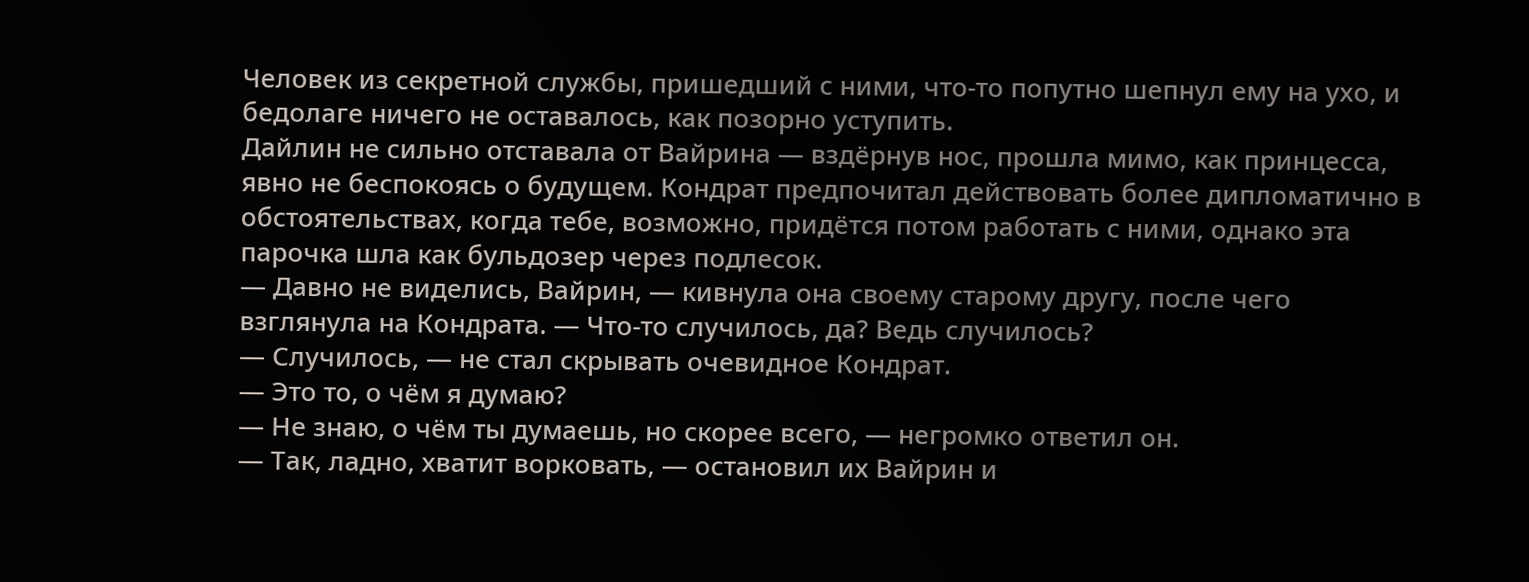Человек из секретной службы, пришедший с ними, что-то попутно шепнул ему на ухо, и бедолаге ничего не оставалось, как позорно уступить.
Дайлин не сильно отставала от Вайрина — вздёрнув нос, прошла мимо, как принцесса, явно не беспокоясь о будущем. Кондрат предпочитал действовать более дипломатично в обстоятельствах, когда тебе, возможно, придётся потом работать с ними, однако эта парочка шла как бульдозер через подлесок.
— Давно не виделись, Вайрин, — кивнула она своему старому другу, после чего взглянула на Кондрата. — Что-то случилось, да? Ведь случилось?
— Случилось, — не стал скрывать очевидное Кондрат.
— Это то, о чём я думаю?
— Не знаю, о чём ты думаешь, но скорее всего, — негромко ответил он.
— Так, ладно, хватит ворковать, — остановил их Вайрин и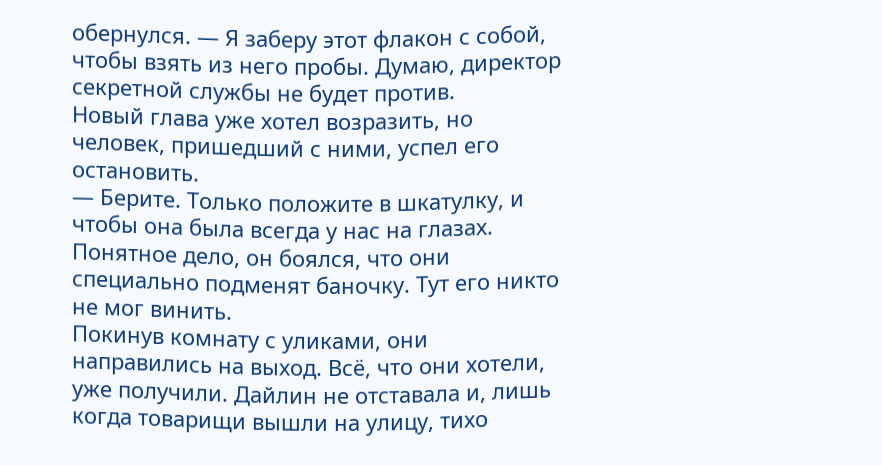обернулся. — Я заберу этот флакон с собой, чтобы взять из него пробы. Думаю, директор секретной службы не будет против.
Новый глава уже хотел возразить, но человек, пришедший с ними, успел его остановить.
— Берите. Только положите в шкатулку, и чтобы она была всегда у нас на глазах.
Понятное дело, он боялся, что они специально подменят баночку. Тут его никто не мог винить.
Покинув комнату с уликами, они направились на выход. Всё, что они хотели, уже получили. Дайлин не отставала и, лишь когда товарищи вышли на улицу, тихо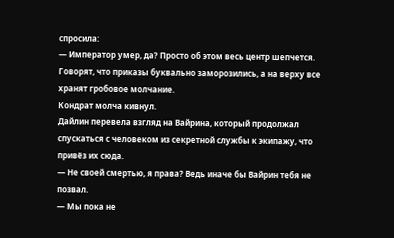спросила:
— Император умер, да? Просто об этом весь центр шепчется. Говорят, что приказы буквально заморозились, а на верху все хранят гробовое молчание.
Кондрат молча кивнул.
Дайлин перевела взгляд на Вайрина, который продолжал спускаться с человеком из секретной службы к экипажу, что привёз их сюда.
— Не своей смертью, я права? Ведь иначе бы Вайрин тебя не позвал.
— Мы пока не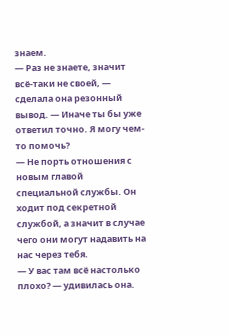знаем.
— Раз не знаете, значит всё-таки не своей, — сделала она резонный вывод. — Иначе ты бы уже ответил точно. Я могу чем-то помочь?
— Не порть отношения с новым главой специальной службы. Он ходит под секретной службой, а значит в случае чего они могут надавить на нас через тебя.
— У вас там всё настолько плохо? — удивилась она.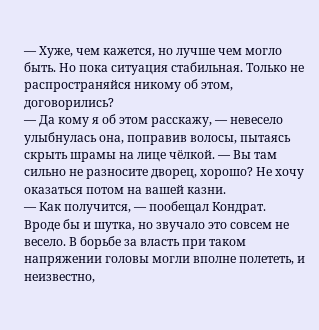— Хуже, чем кажется, но лучше чем могло быть. Но пока ситуация стабильная. Только не распространяйся никому об этом, договорились?
— Да кому я об этом расскажу, — невесело улыбнулась она, поправив волосы, пытаясь скрыть шрамы на лице чёлкой. — Вы там сильно не разносите дворец, хорошо? Не хочу оказаться потом на вашей казни.
— Как получится, — пообещал Кондрат.
Вроде бы и шутка, но звучало это совсем не весело. В борьбе за власть при таком напряжении головы могли вполне полететь, и неизвестно,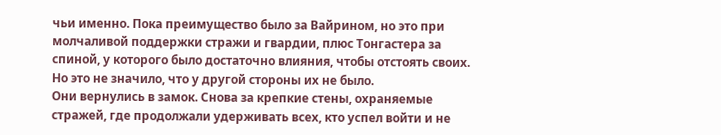чьи именно. Пока преимущество было за Вайрином, но это при молчаливой поддержки стражи и гвардии, плюс Тонгастера за спиной, у которого было достаточно влияния, чтобы отстоять своих. Но это не значило, что у другой стороны их не было.
Они вернулись в замок. Снова за крепкие стены, охраняемые стражей, где продолжали удерживать всех, кто успел войти и не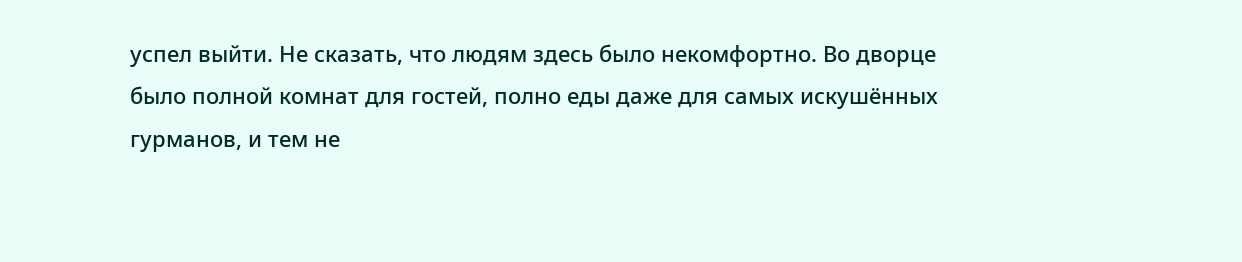успел выйти. Не сказать, что людям здесь было некомфортно. Во дворце было полной комнат для гостей, полно еды даже для самых искушённых гурманов, и тем не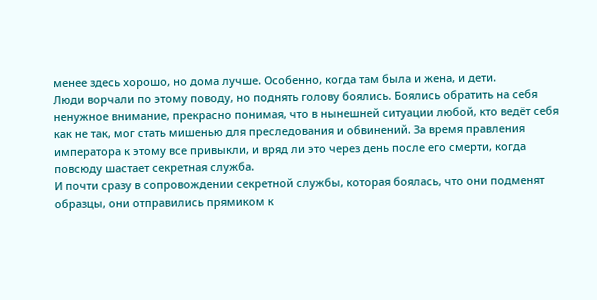менее здесь хорошо, но дома лучше. Особенно, когда там была и жена, и дети.
Люди ворчали по этому поводу, но поднять голову боялись. Боялись обратить на себя ненужное внимание, прекрасно понимая, что в нынешней ситуации любой, кто ведёт себя как не так, мог стать мишенью для преследования и обвинений. За время правления императора к этому все привыкли, и вряд ли это через день после его смерти, когда повсюду шастает секретная служба.
И почти сразу в сопровождении секретной службы, которая боялась, что они подменят образцы, они отправились прямиком к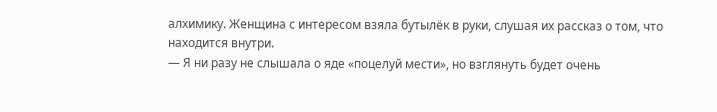алхимику. Женщина с интересом взяла бутылёк в руки, слушая их рассказ о том, что находится внутри.
— Я ни разу не слышала о яде «поцелуй мести», но взглянуть будет очень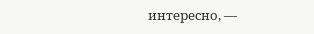интересно, —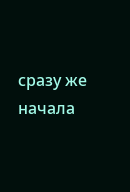сразу же начала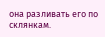она разливать его по склянкам.